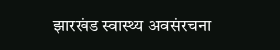झारखंड स्वास्थ्य अवसंरचना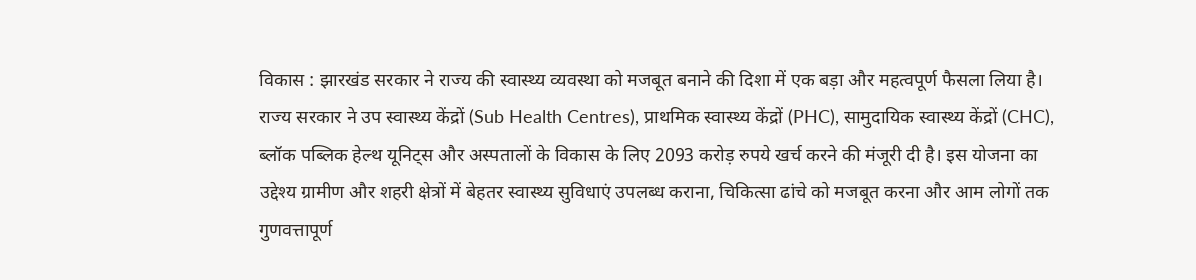विकास : झारखंड सरकार ने राज्य की स्वास्थ्य व्यवस्था को मजबूत बनाने की दिशा में एक बड़ा और महत्वपूर्ण फैसला लिया है। राज्य सरकार ने उप स्वास्थ्य केंद्रों (Sub Health Centres), प्राथमिक स्वास्थ्य केंद्रों (PHC), सामुदायिक स्वास्थ्य केंद्रों (CHC), ब्लॉक पब्लिक हेल्थ यूनिट्स और अस्पतालों के विकास के लिए 2093 करोड़ रुपये खर्च करने की मंजूरी दी है। इस योजना का उद्देश्य ग्रामीण और शहरी क्षेत्रों में बेहतर स्वास्थ्य सुविधाएं उपलब्ध कराना, चिकित्सा ढांचे को मजबूत करना और आम लोगों तक गुणवत्तापूर्ण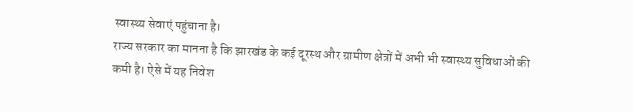स्वास्थ्य सेवाएं पहुंचाना है।
राज्य सरकार का मानना है कि झारखंड के कई दूरस्थ और ग्रामीण क्षेत्रों में अभी भी स्वास्थ्य सुविधाओं की कमी है। ऐसे में यह निवेश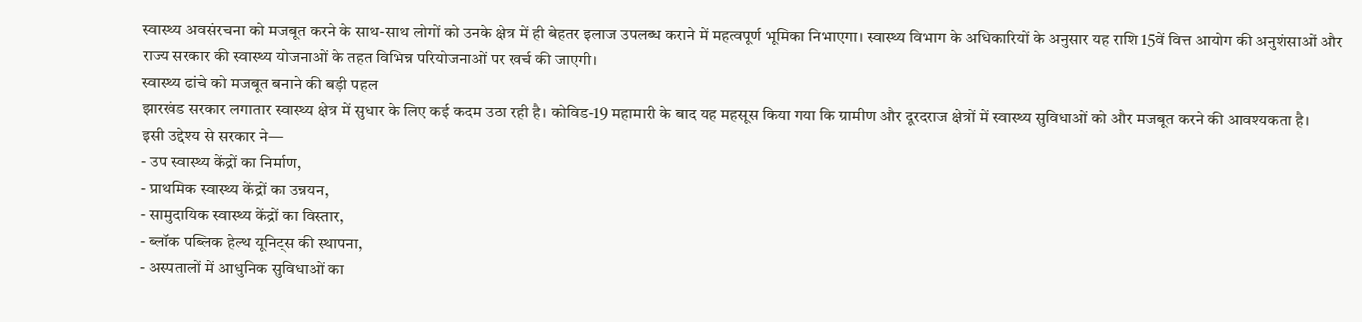स्वास्थ्य अवसंरचना को मजबूत करने के साथ-साथ लोगों को उनके क्षेत्र में ही बेहतर इलाज उपलब्ध कराने में महत्वपूर्ण भूमिका निभाएगा। स्वास्थ्य विभाग के अधिकारियों के अनुसार यह राशि 15वें वित्त आयोग की अनुशंसाओं और राज्य सरकार की स्वास्थ्य योजनाओं के तहत विभिन्न परियोजनाओं पर खर्च की जाएगी।
स्वास्थ्य ढांचे को मजबूत बनाने की बड़ी पहल
झारखंड सरकार लगातार स्वास्थ्य क्षेत्र में सुधार के लिए कई कदम उठा रही है। कोविड-19 महामारी के बाद यह महसूस किया गया कि ग्रामीण और दूरदराज क्षेत्रों में स्वास्थ्य सुविधाओं को और मजबूत करने की आवश्यकता है।
इसी उद्देश्य से सरकार ने—
- उप स्वास्थ्य केंद्रों का निर्माण,
- प्राथमिक स्वास्थ्य केंद्रों का उन्नयन,
- सामुदायिक स्वास्थ्य केंद्रों का विस्तार,
- ब्लॉक पब्लिक हेल्थ यूनिट्स की स्थापना,
- अस्पतालों में आधुनिक सुविधाओं का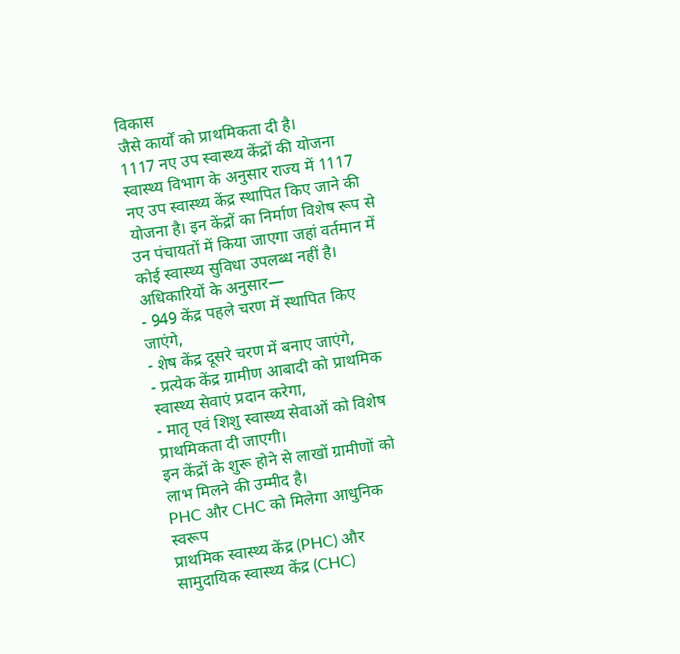विकास
जैसे कार्यों को प्राथमिकता दी है।
1117 नए उप स्वास्थ्य केंद्रों की योजना
स्वास्थ्य विभाग के अनुसार राज्य में 1117 नए उप स्वास्थ्य केंद्र स्थापित किए जाने की योजना है। इन केंद्रों का निर्माण विशेष रूप से उन पंचायतों में किया जाएगा जहां वर्तमान में कोई स्वास्थ्य सुविधा उपलब्ध नहीं है।
अधिकारियों के अनुसार—
- 949 केंद्र पहले चरण में स्थापित किए जाएंगे,
- शेष केंद्र दूसरे चरण में बनाए जाएंगे,
- प्रत्येक केंद्र ग्रामीण आबादी को प्राथमिक स्वास्थ्य सेवाएं प्रदान करेगा,
- मातृ एवं शिशु स्वास्थ्य सेवाओं को विशेष प्राथमिकता दी जाएगी।
इन केंद्रों के शुरू होने से लाखों ग्रामीणों को लाभ मिलने की उम्मीद है।
PHC और CHC को मिलेगा आधुनिक स्वरूप
प्राथमिक स्वास्थ्य केंद्र (PHC) और सामुदायिक स्वास्थ्य केंद्र (CHC)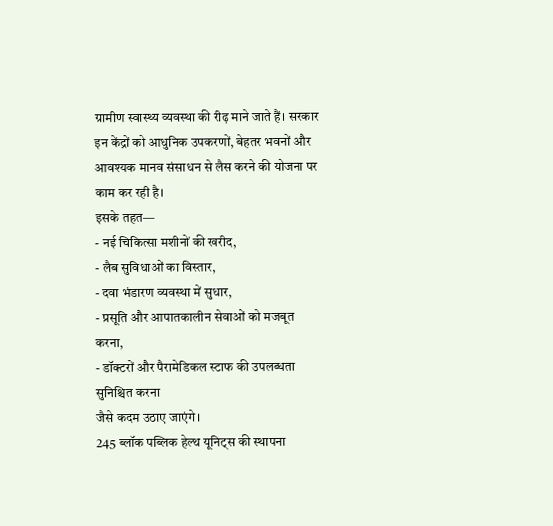ग्रामीण स्वास्थ्य व्यवस्था की रीढ़ माने जाते हैं। सरकार इन केंद्रों को आधुनिक उपकरणों, बेहतर भवनों और आवश्यक मानव संसाधन से लैस करने की योजना पर काम कर रही है।
इसके तहत—
- नई चिकित्सा मशीनों की खरीद,
- लैब सुविधाओं का विस्तार,
- दवा भंडारण व्यवस्था में सुधार,
- प्रसूति और आपातकालीन सेवाओं को मजबूत करना,
- डॉक्टरों और पैरामेडिकल स्टाफ की उपलब्धता सुनिश्चित करना
जैसे कदम उठाए जाएंगे।
245 ब्लॉक पब्लिक हेल्थ यूनिट्स की स्थापना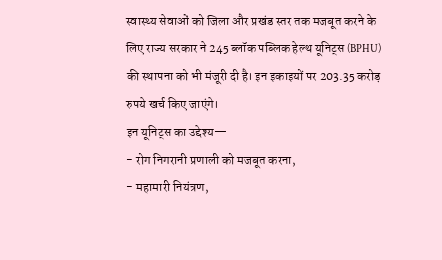स्वास्थ्य सेवाओं को जिला और प्रखंड स्तर तक मजबूत करने के लिए राज्य सरकार ने 245 ब्लॉक पब्लिक हेल्थ यूनिट्स (BPHU) की स्थापना को भी मंजूरी दी है। इन इकाइयों पर 203.35 करोड़ रुपये खर्च किए जाएंगे।
इन यूनिट्स का उद्देश्य—
- रोग निगरानी प्रणाली को मजबूत करना,
- महामारी नियंत्रण,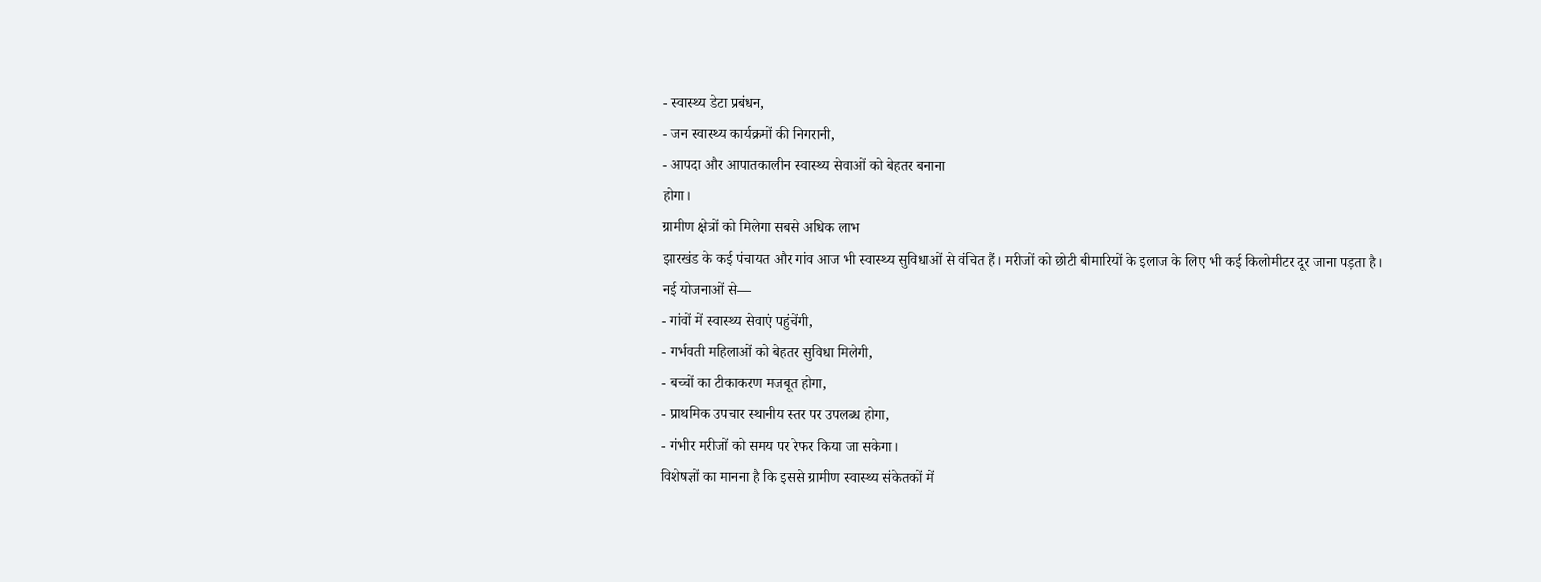- स्वास्थ्य डेटा प्रबंधन,
- जन स्वास्थ्य कार्यक्रमों की निगरानी,
- आपदा और आपातकालीन स्वास्थ्य सेवाओं को बेहतर बनाना
होगा।
ग्रामीण क्षेत्रों को मिलेगा सबसे अधिक लाभ
झारखंड के कई पंचायत और गांव आज भी स्वास्थ्य सुविधाओं से वंचित हैं। मरीजों को छोटी बीमारियों के इलाज के लिए भी कई किलोमीटर दूर जाना पड़ता है।
नई योजनाओं से—
- गांवों में स्वास्थ्य सेवाएं पहुंचेंगी,
- गर्भवती महिलाओं को बेहतर सुविधा मिलेगी,
- बच्चों का टीकाकरण मजबूत होगा,
- प्राथमिक उपचार स्थानीय स्तर पर उपलब्ध होगा,
- गंभीर मरीजों को समय पर रेफर किया जा सकेगा।
विशेषज्ञों का मानना है कि इससे ग्रामीण स्वास्थ्य संकेतकों में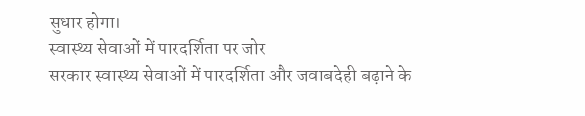सुधार होगा।
स्वास्थ्य सेवाओं में पारदर्शिता पर जोर
सरकार स्वास्थ्य सेवाओं में पारदर्शिता और जवाबदेही बढ़ाने के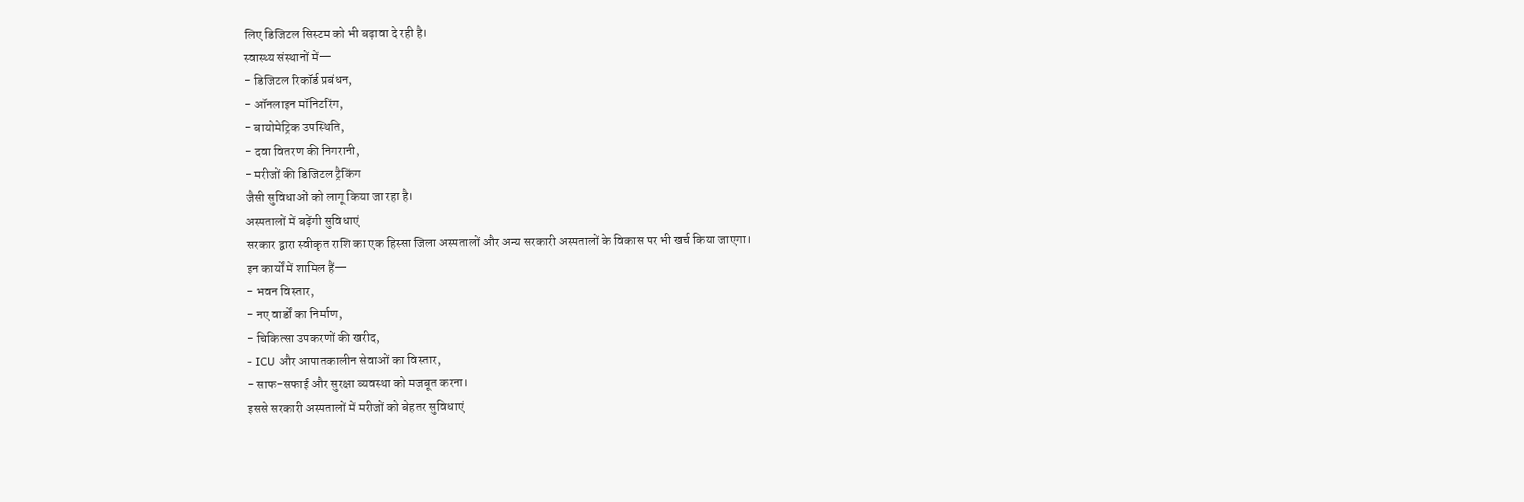लिए डिजिटल सिस्टम को भी बढ़ावा दे रही है।
स्वास्थ्य संस्थानों में—
- डिजिटल रिकॉर्ड प्रबंधन,
- ऑनलाइन मॉनिटरिंग,
- बायोमेट्रिक उपस्थिति,
- दवा वितरण की निगरानी,
- मरीजों की डिजिटल ट्रैकिंग
जैसी सुविधाओं को लागू किया जा रहा है।
अस्पतालों में बढ़ेंगी सुविधाएं
सरकार द्वारा स्वीकृत राशि का एक हिस्सा जिला अस्पतालों और अन्य सरकारी अस्पतालों के विकास पर भी खर्च किया जाएगा।
इन कार्यों में शामिल हैं—
- भवन विस्तार,
- नए वार्डों का निर्माण,
- चिकित्सा उपकरणों की खरीद,
- ICU और आपातकालीन सेवाओं का विस्तार,
- साफ-सफाई और सुरक्षा व्यवस्था को मजबूत करना।
इससे सरकारी अस्पतालों में मरीजों को बेहतर सुविधाएं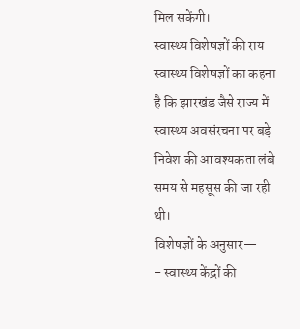मिल सकेंगी।
स्वास्थ्य विशेषज्ञों की राय
स्वास्थ्य विशेषज्ञों का कहना है कि झारखंड जैसे राज्य में स्वास्थ्य अवसंरचना पर बड़े निवेश की आवश्यकता लंबे समय से महसूस की जा रही थी।
विशेषज्ञों के अनुसार—
- स्वास्थ्य केंद्रों की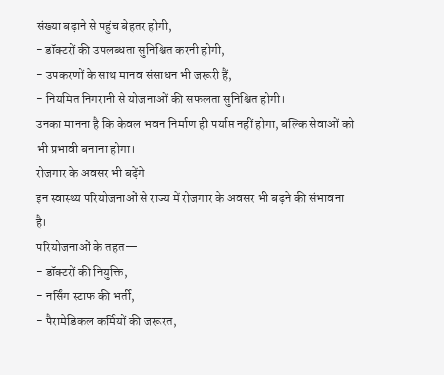संख्या बढ़ाने से पहुंच बेहतर होगी,
- डॉक्टरों की उपलब्धता सुनिश्चित करनी होगी,
- उपकरणों के साथ मानव संसाधन भी जरूरी हैं,
- नियमित निगरानी से योजनाओं की सफलता सुनिश्चित होगी।
उनका मानना है कि केवल भवन निर्माण ही पर्याप्त नहीं होगा, बल्कि सेवाओं को भी प्रभावी बनाना होगा।
रोजगार के अवसर भी बढ़ेंगे
इन स्वास्थ्य परियोजनाओं से राज्य में रोजगार के अवसर भी बढ़ने की संभावना है।
परियोजनाओं के तहत—
- डॉक्टरों की नियुक्ति,
- नर्सिंग स्टाफ की भर्ती,
- पैरामेडिकल कर्मियों की जरूरत,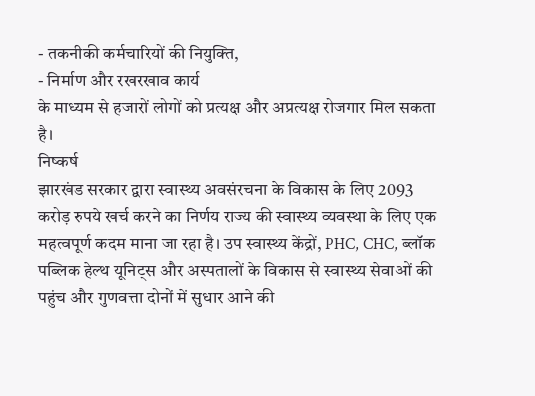- तकनीकी कर्मचारियों की नियुक्ति,
- निर्माण और रखरखाव कार्य
के माध्यम से हजारों लोगों को प्रत्यक्ष और अप्रत्यक्ष रोजगार मिल सकता है।
निष्कर्ष
झारखंड सरकार द्वारा स्वास्थ्य अवसंरचना के विकास के लिए 2093 करोड़ रुपये खर्च करने का निर्णय राज्य की स्वास्थ्य व्यवस्था के लिए एक महत्वपूर्ण कदम माना जा रहा है। उप स्वास्थ्य केंद्रों, PHC, CHC, ब्लॉक पब्लिक हेल्थ यूनिट्स और अस्पतालों के विकास से स्वास्थ्य सेवाओं की पहुंच और गुणवत्ता दोनों में सुधार आने की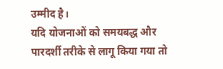उम्मीद है।
यदि योजनाओं को समयबद्ध और पारदर्शी तरीके से लागू किया गया तो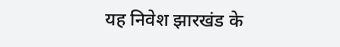यह निवेश झारखंड के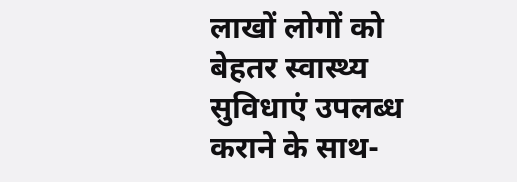लाखों लोगों को बेहतर स्वास्थ्य सुविधाएं उपलब्ध कराने के साथ-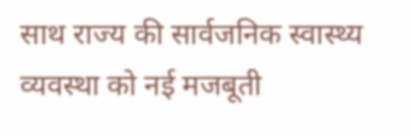साथ राज्य की सार्वजनिक स्वास्थ्य व्यवस्था को नई मजबूती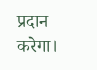प्रदान करेगा।